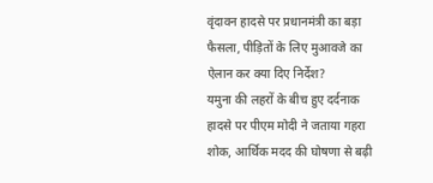वृंदावन हादसे पर प्रधानमंत्री का बड़ा फैसला, पीड़ितों के लिए मुआवजे का ऐलान कर क्या दिए निर्देश?
यमुना की लहरों के बीच हुए दर्दनाक हादसे पर पीएम मोदी ने जताया गहरा शोक, आर्थिक मदद की घोषणा से बढ़ी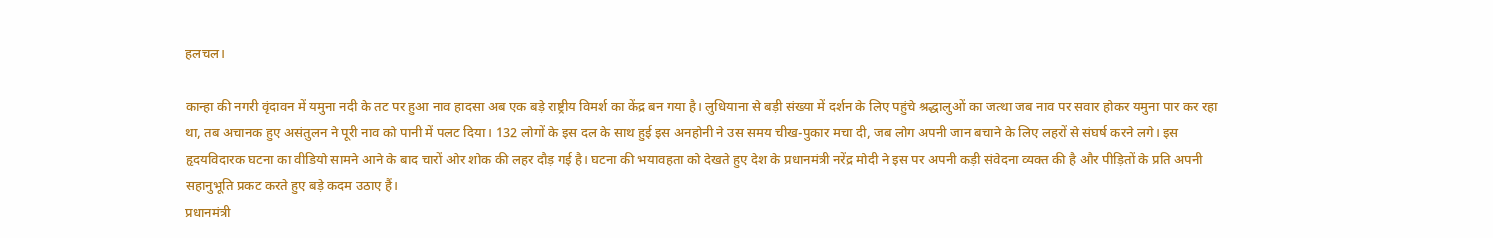हलचल।

कान्हा की नगरी वृंदावन में यमुना नदी के तट पर हुआ नाव हादसा अब एक बड़े राष्ट्रीय विमर्श का केंद्र बन गया है। लुधियाना से बड़ी संख्या में दर्शन के लिए पहुंचे श्रद्धालुओं का जत्था जब नाव पर सवार होकर यमुना पार कर रहा था, तब अचानक हुए असंतुलन ने पूरी नाव को पानी में पलट दिया। 132 लोगों के इस दल के साथ हुई इस अनहोनी ने उस समय चीख-पुकार मचा दी, जब लोग अपनी जान बचाने के लिए लहरों से संघर्ष करने लगे। इस हृदयविदारक घटना का वीडियो सामने आने के बाद चारों ओर शोक की लहर दौड़ गई है। घटना की भयावहता को देखते हुए देश के प्रधानमंत्री नरेंद्र मोदी ने इस पर अपनी कड़ी संवेदना व्यक्त की है और पीड़ितों के प्रति अपनी सहानुभूति प्रकट करते हुए बड़े कदम उठाए हैं।
प्रधानमंत्री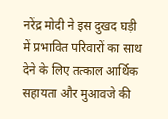नरेंद्र मोदी ने इस दुखद घड़ी में प्रभावित परिवारों का साथ देने के लिए तत्काल आर्थिक सहायता और मुआवजे की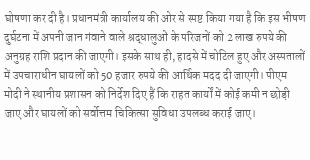घोषणा कर दी है। प्रधानमंत्री कार्यालय की ओर से स्पष्ट किया गया है कि इस भीषण दुर्घटना में अपनी जान गंवाने वाले श्रद्धालुओं के परिजनों को 2 लाख रुपये की अनुग्रह राशि प्रदान की जाएगी। इसके साथ ही, हादसे में चोटिल हुए और अस्पतालों में उपचाराधीन घायलों को 50 हजार रुपये की आर्थिक मदद दी जाएगी। पीएम मोदी ने स्थानीय प्रशासन को निर्देश दिए हैं कि राहत कार्यों में कोई कमी न छोड़ी जाए और घायलों को सर्वोत्तम चिकित्सा सुविधा उपलब्ध कराई जाए।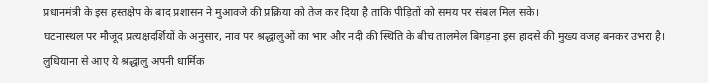प्रधानमंत्री के इस हस्तक्षेप के बाद प्रशासन ने मुआवजे की प्रक्रिया को तेज कर दिया है ताकि पीड़ितों को समय पर संबल मिल सके।
घटनास्थल पर मौजूद प्रत्यक्षदर्शियों के अनुसार, नाव पर श्रद्धालुओं का भार और नदी की स्थिति के बीच तालमेल बिगड़ना इस हादसे की मुख्य वजह बनकर उभरा है। लुधियाना से आए ये श्रद्धालु अपनी धार्मिक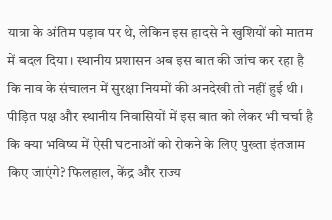यात्रा के अंतिम पड़ाव पर थे, लेकिन इस हादसे ने खुशियों को मातम में बदल दिया। स्थानीय प्रशासन अब इस बात की जांच कर रहा है कि नाव के संचालन में सुरक्षा नियमों की अनदेखी तो नहीं हुई थी। पीड़ित पक्ष और स्थानीय निवासियों में इस बात को लेकर भी चर्चा है कि क्या भविष्य में ऐसी घटनाओं को रोकने के लिए पुख्ता इंतजाम किए जाएंगे? फिलहाल, केंद्र और राज्य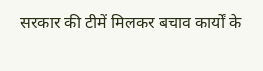सरकार की टीमें मिलकर बचाव कार्यों के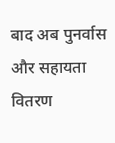बाद अब पुनर्वास और सहायता वितरण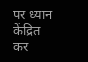पर ध्यान केंद्रित कर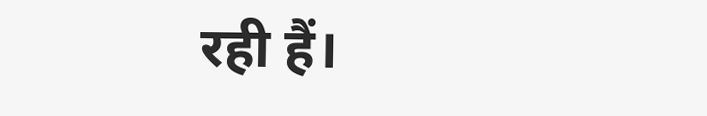रही हैं।